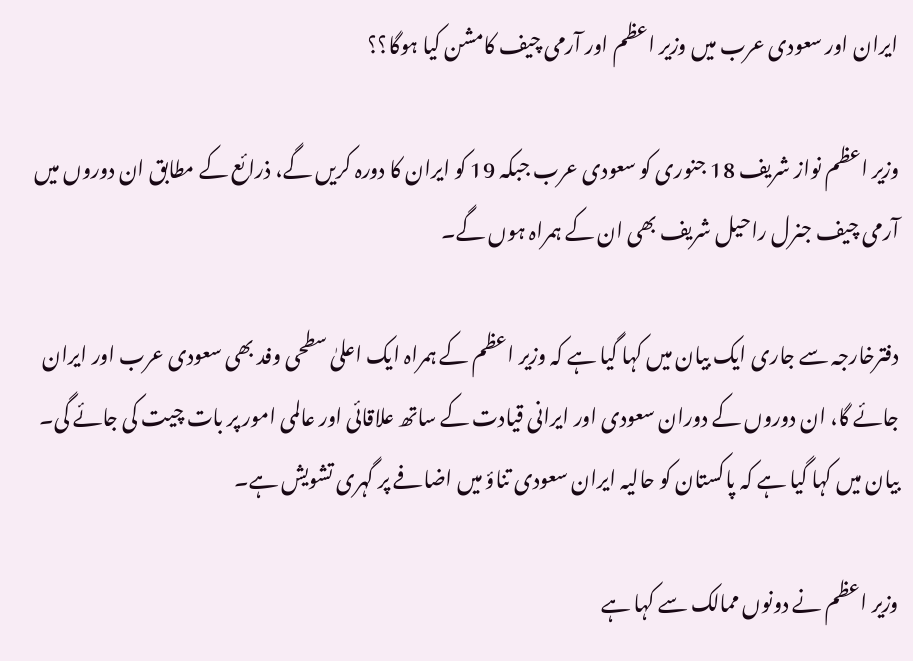ایران اور سعودی عرب میں وزیر اعظم اور آرمی چیف کامشن کیا ہوگا؟؟

وزیر اعظم نواز شریف 18 جنوری کو سعودی عرب جبکہ 19 کو ایران کا دورہ کریں گے، ذرائع کے مطابق ان دوروں میں آرمی چیف جنرل راحیل شریف بھی ان کے ہمراہ ہوں گے۔

دفترخارجہ سے جاری ایک بیان میں کہا گیا ہے کہ وزیر اعظم کے ہمراہ ایک اعلیٰ سطحی وفد بھی سعودی عرب اور ایران جائے گا، ان دوروں کے دوران سعودی اور ایرانی قیادت کے ساتھ علاقائی اور عالمی امور پر بات چیت کی جائے گی۔ بیان میں کہا گیا ہے کہ پاکستان کو حالیہ ایران سعودی تناؤ میں اضافے پر گہری تشویش ہے۔

وزیر اعظم نے دونوں ممالک سے کہا ہے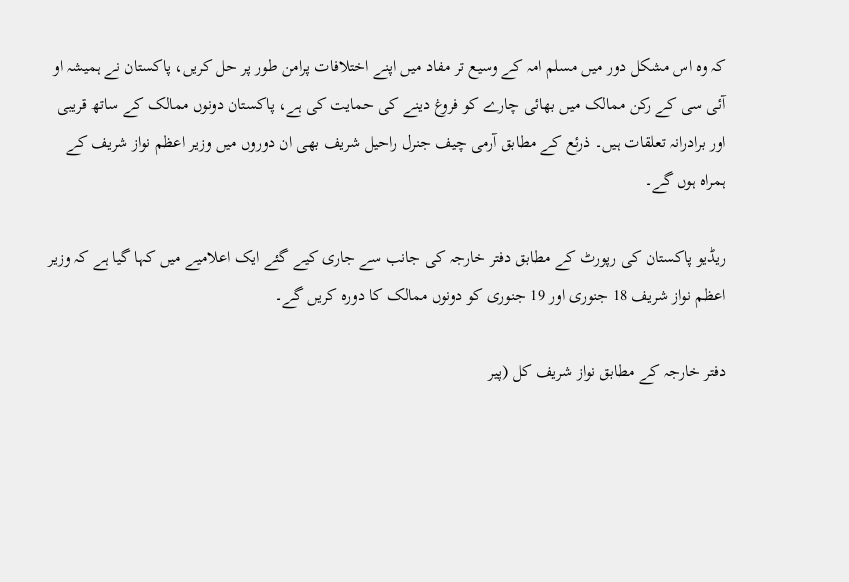کہ وہ اس مشکل دور میں مسلم امہ کے وسیع تر مفاد میں اپنے اختلافات پرامن طور پر حل کریں، پاکستان نے ہمیشہ او آئی سی کے رکن ممالک میں بھائی چارے کو فروغ دینے کی حمایت کی ہے، پاکستان دونوں ممالک کے ساتھ قریبی اور برادرانہ تعلقات ہیں۔ ذرئع کے مطابق آرمی چیف جنرل راحیل شریف بھی ان دوروں میں وزیر اعظم نواز شریف کے ہمراہ ہوں گے۔

ریڈیو پاکستان کی رپورٹ کے مطابق دفتر خارجہ کی جانب سے جاری کیے گئے ایک اعلامیے میں کہا گیا ہے کہ وزیر اعظم نواز شریف 18 جنوری اور 19 جنوری کو دونوں ممالک کا دورہ کریں گے۔

دفتر خارجہ کے مطابق نواز شریف کل (پیر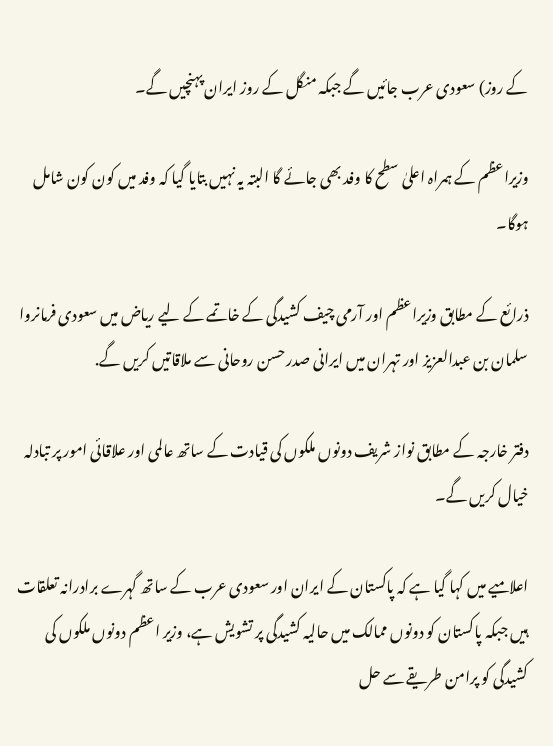کے روز) سعودی عرب جائیں گے جبکہ منگل کے روز ایران پہنچیں گے۔

وزیراعظم کے ہمراہ اعلیٰ سطح کا وفد بھی جائے گا البتہ یہ نہیں بتایا گیا کہ وفد میں کون کون شامل ہوگا۔

ذرائع کے مطابق وزیراعظم اور آرمی چیف کشیدگی کے خاتمے کے لیے ریاض میں سعودی فرمانروا سلمان بن عبدالعزیز اور تہران میں ایرانی صدر حسن روحانی سے ملاقاتیں کریں گے.

دفتر خارجہ کے مطابق نواز شریف دونوں ملکوں کی قیادت کے ساتھ عالمی اور علاقائی امور پر تبادلہ خیال کریں گے۔

اعلامیے میں کہا گیا ہے کہ پاکستان کے ایران اور سعودی عرب کے ساتھ گہرے برادرانہ تعلقات ہیں جبکہ پاکستان کو دونوں ممالک میں حالیہ کشیدگی پر تشویش ہے، وزیر اعظم دونوں ملکوں کی کشیدگی کو پرامن طریقے سے حل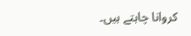کروانا چاہتے ہیں۔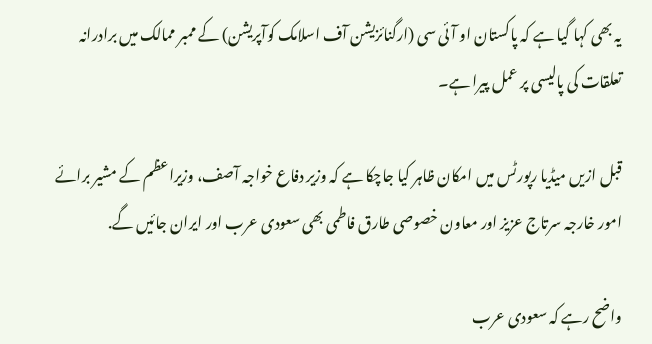یہ بھی کہا گیا ہے کہ پاکستان او آئی سی (ارگنائزیشن آف اسلامک کوآپریشن) کے ممبر ممالک میں برادرانہ تعلقات کی پالیسی پر عمل پیرا ہے۔

قبل ازیں میڈیا رپورٹس میں امکان ظاہر کیا جاچکا ہے کہ وزیر دفاع خواجہ آصف، وزیراعظم کے مشیر برائے امور خارجہ سرتاج عزیز اور معاون خصوصی طارق فاطمی بھی سعودی عرب اور ایران جائیں گے.

واضح رہے کہ سعودی عرب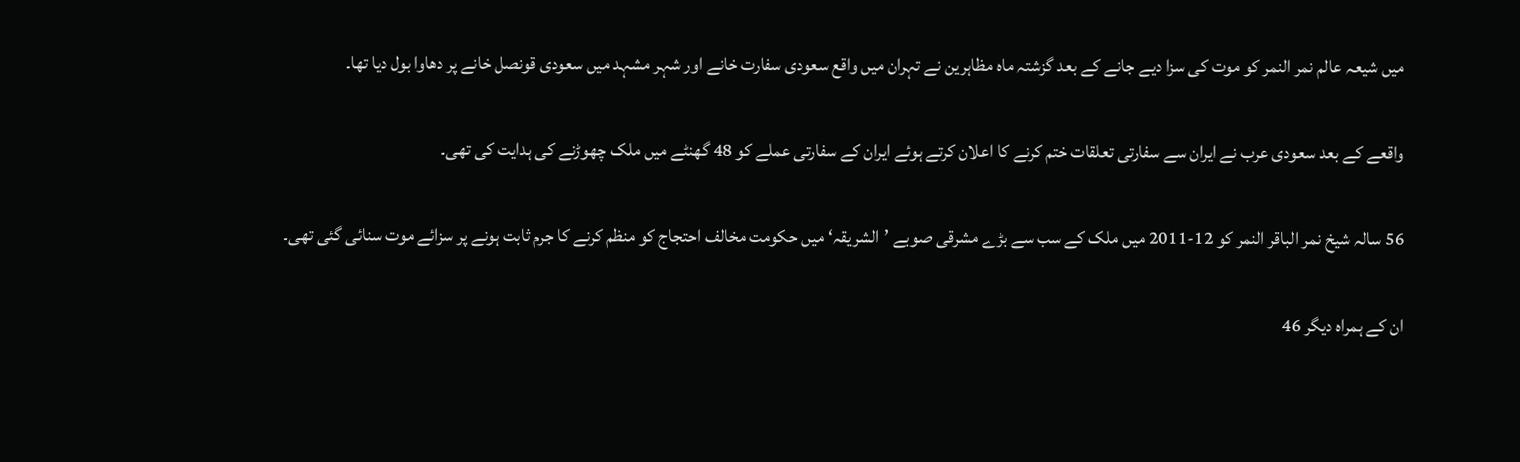میں شیعہ عالم نمر النمر کو موت کی سزا دیے جانے کے بعد گزشتہ ماہ مظاہرین نے تہران میں واقع سعودی سفارت خانے اور شہر مشہد میں سعودی قونصل خانے پر دھاوا بول دیا تھا۔

واقعے کے بعد سعودی عرب نے ایران سے سفارتی تعلقات ختم کرنے کا اعلان کرتے ہوئے ایران کے سفارتی عملے کو 48 گھنٹے میں ملک چھوڑنے کی ہدایت کی تھی۔

56 سالہ شیخ نمر الباقر النمر کو 12-2011 میں ملک کے سب سے بڑے مشرقی صوبے ’الشریقہ‘ میں حکومت مخالف احتجاج کو منظم کرنے کا جرم ثابت ہونے پر سزائے موت سنائی گئی تھی۔

ان کے ہمراہ دیگر 46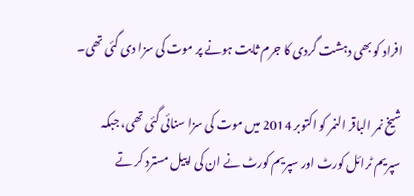افراد کو بھی دہشت گردی کا جرم ثابت ہونے پر موت کی سزا دی گئی تھی۔

شیخ نمر الباقر النمر کو اکتوبر 2014 میں موت کی سزا سنائی گئی تھی، جبکہ سپریم ٹرائل کورٹ اور سپریم کورٹ نے ان کی اپیل مسترد کر تے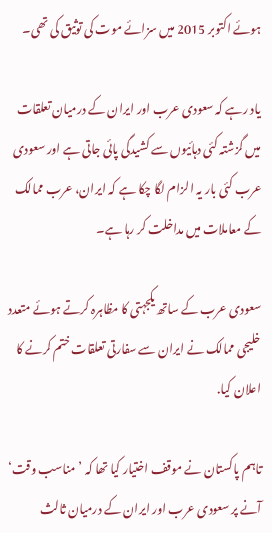ہوئے اکتوبر 2015 میں سزائے موت کی توثیق کی تھی۔

یاد رہے کہ سعودی عرب اور ایران کے درمیان تعلقات میں گزشتہ کئی دہائیوں سے کشیدگی پائی جاتی ہے اور سعودی عرب کئی بار یہ الزام لگا چکا ہے کہ ایران، عرب ممالک کے معاملات میں مداخلت کر رہا ہے۔

سعودی عرب کے ساتھ یکجہتی کا مظاہرہ کرتے ہوئے متعدد خلیجی ممالک نے ایران سے سفارتی تعلقات ختم کرنے کا اعلان کیا.

تاہم پاکستان نے موقف اختیار کیا تھا کہ ’مناسب وقت‘ آنے پر سعودی عرب اور ایران کے درمیان ثالث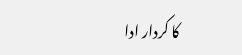کا کردار ادا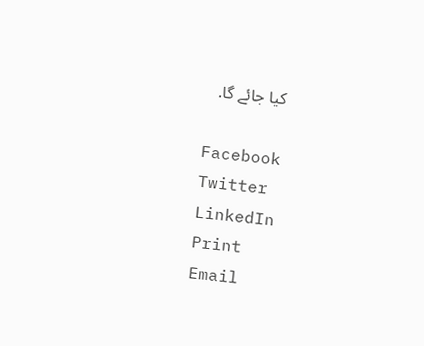کیا جائے گا.

Facebook
Twitter
LinkedIn
Print
Email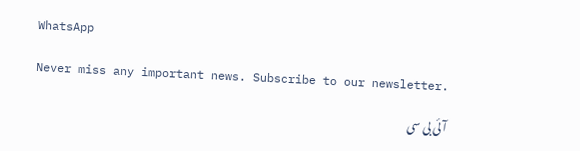WhatsApp

Never miss any important news. Subscribe to our newsletter.

آئی بی سی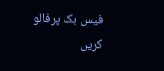فیس بک پرفالو کریں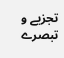تجزیے و تبصرے